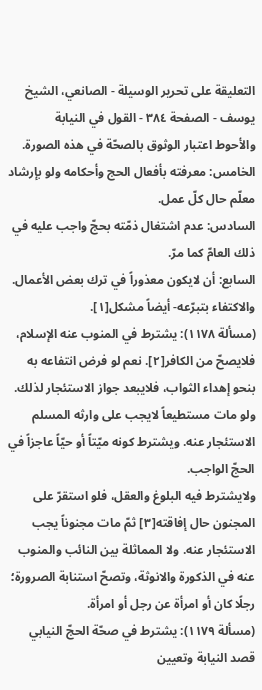التعليقة على تحرير الوسيلة - الصانعي، الشيخ يوسف - الصفحة ٣٨٤ - القول في النيابة
والأحوط اعتبار الوثوق بالصحّة في هذه الصورة.
الخامس: معرفته بأفعال الحج وأحكامه ولو بإرشاد معلّم حال كلّ عمل.
السادس: عدم اشتغال ذمّته بحجّ واجب عليه في ذلك العامّ كما مرّ.
السابع: أن لايكون معذوراً في ترك بعض الأعمال. والاكتفاء بتبرّعه- أيضاً مشكل[١].
(مسألة ١١٧٨): يشترط في المنوب عنه الإسلام، فلايصحّ من الكافر[٢]. نعم لو فرض انتفاعه به بنحو إهداء الثواب، فلايبعد جواز الاستئجار لذلك. ولو مات مستطيعاً لايجب على وارثه المسلم الاستئجار عنه. ويشترط كونه ميّتاً أو حيّاً عاجزاً في الحجّ الواجب.
ولايشترط فيه البلوغ والعقل، فلو استقرّ على المجنون حال إفاقته[٣] ثمّ مات مجنوناً يجب الاستئجار عنه. ولا المماثلة بين النائب والمنوب عنه في الذكورة والانوثة، وتصحّ استنابة الصرورة؛ رجلًا كان أو امرأة عن رجل أو امرأة.
(مسألة ١١٧٩): يشترط في صحّة الحجّ النيابي قصد النيابة وتعيين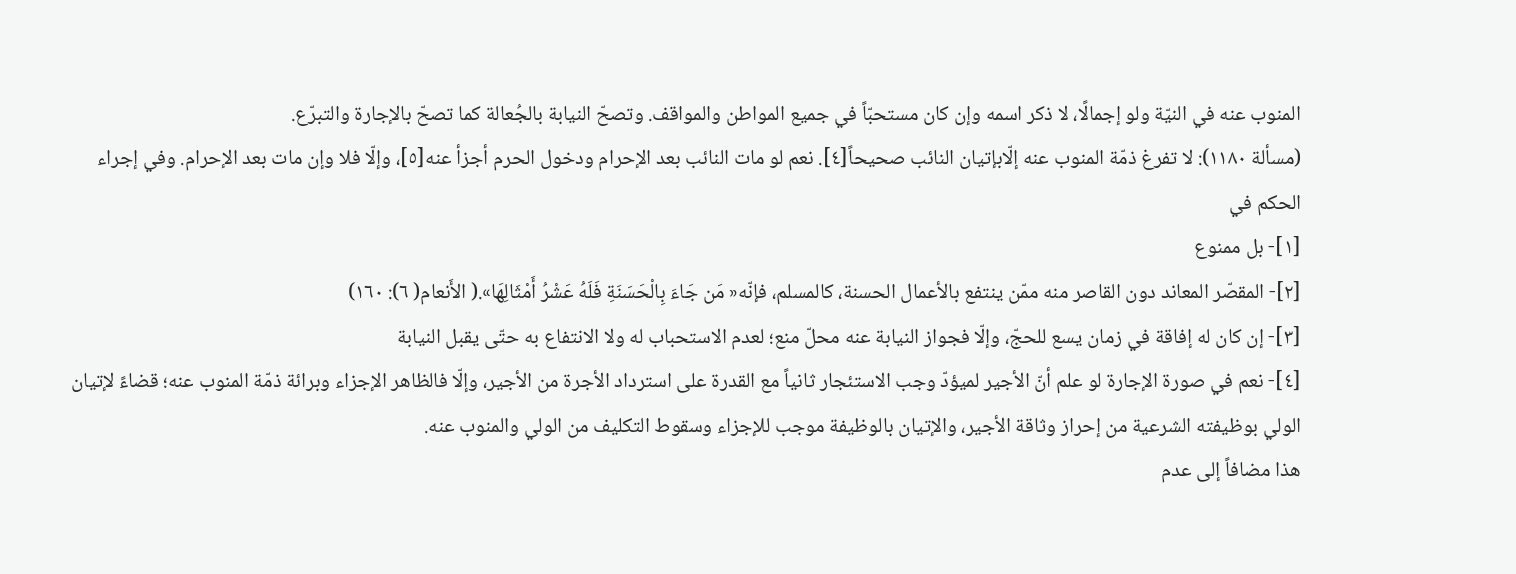المنوب عنه في النيّة ولو إجمالًا، لا ذكر اسمه وإن كان مستحبّاً في جميع المواطن والمواقف. وتصحّ النيابة بالجُعالة كما تصحّ بالإجارة والتبرّع.
(مسألة ١١٨٠): لا تفرغ ذمّة المنوب عنه إلّابإتيان النائب صحيحاً[٤]. نعم لو مات النائب بعد الإحرام ودخول الحرم أجزأ عنه[٥]، وإلّا فلا وإن مات بعد الإحرام. وفي إجراء الحكم في
[١]- بل ممنوع
[٢]- المقصّر المعاند دون القاصر منه ممّن ينتفع بالأعمال الحسنة، كالمسلم، فإنّه« مَن جَاءَ بِالْحَسَنَةِ فَلَهُ عَشْرُ أَمْثَالِهَا».( الأَنعام( ٦): ١٦٠)
[٣]- إن كان له إفاقة في زمان يسع للحجّ، وإلّا فجواز النيابة عنه محلّ منع؛ لعدم الاستحباب له ولا الانتفاع به حتّى يقبل النيابة
[٤]- نعم في صورة الإجارة لو علم أنّ الأجير لميؤدّ وجب الاستئجار ثانياً مع القدرة على استرداد الأجرة من الأجير، وإلّا فالظاهر الإجزاء وبرائة ذمّة المنوب عنه؛ قضاءً لإتيان الولي بوظيفته الشرعية من إحراز وثاقة الأجير، والإتيان بالوظيفة موجب للإجزاء وسقوط التكليف من الولي والمنوب عنه.
هذا مضافاً إلى عدم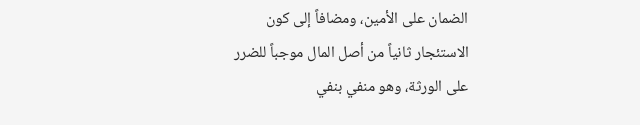الضمان على الأمين، ومضافاً إلى كون الاستئجار ثانياً من أصل المال موجباً للضرر على الورثة، وهو منفي بنفي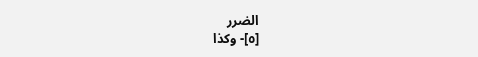الضرر
[٥]- وكذا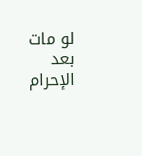لو مات بعد الإحرام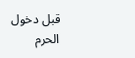قبل دخول الحرم